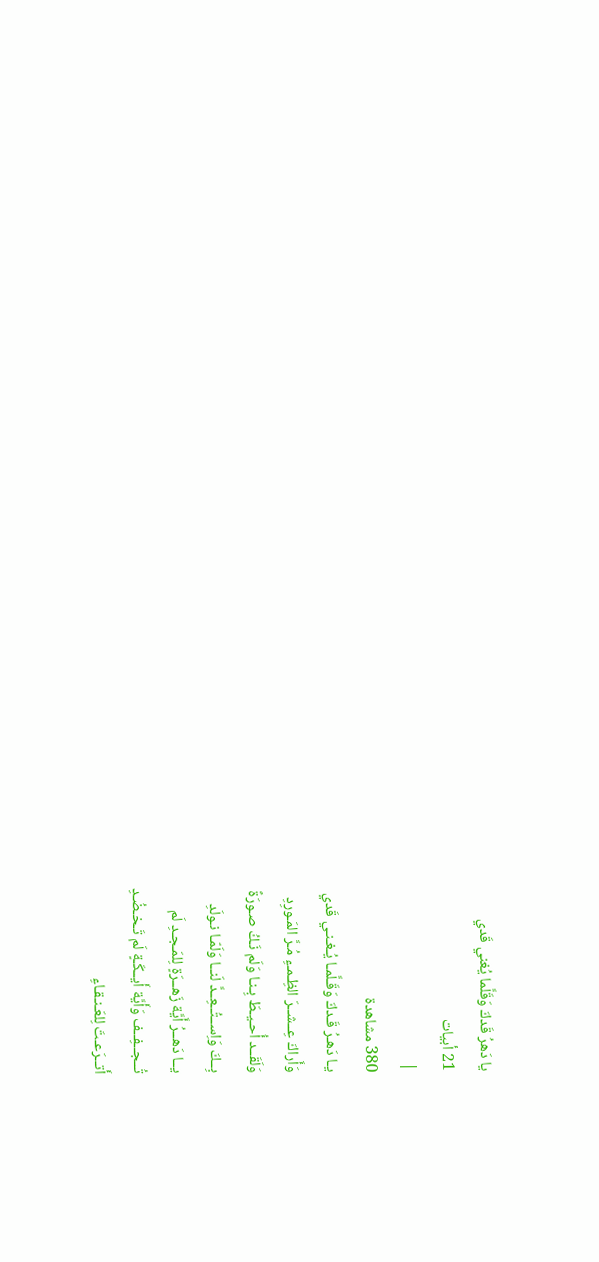يا دَهرُ قَدكَ وَقَلَّما يُغني قَدي
21 أبيات
|
380 مشاهدة
يـا دَهـرُ قَـدكَ وَقَـلَّمـا يُـغـنـي قَدي
وَأَراكَ عِــشــرَ الظِـمـءِ مُـرَّ المَـورِدِ
وَلَقَــد أُحـيـطَ بِـنـا وَلَم نَـكُ صـورَةً
بِــكَ وَاِســتُــعِــدَّ لَنــا وَلَمّـا نـولَدِ
يــا دَهــرُ أَيَّة زَهــرَةٍ لِلمَـجـدِ لَم
تُــجــفِــف وَأَيَّة أَيــكَـةٍ لَم تَـخـضُـدِ
أَتــرَعـتَ لِلعَـنـقـاءِ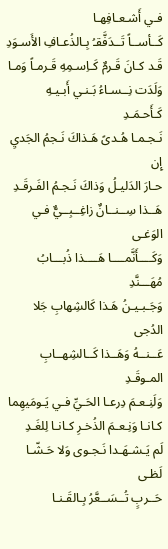فـي أَشـعـافِهـا
كَــأســاً تَــدَفَّقـُ بِـالذُعـافِ الأَسـوَدِ
قَـد كـانَ قَـرمٌ كَـاِسـمِهِ قَـرمـاً وَمـا
وَلَدَت نِــسـاءُ بَـنـي أَبـيـهِ كَـأَحـمَـدِ
نَـجـمـا هُـدىً هَـذاكَ نَـجمُ الجَديِ إِن
حـارَ الدَليـلُ وَذاكَ نَـجـمُ الفَـرقَـدِ
هَــذا سِــنــانٌ زاغِــبِــيٌّ فـي الوَغـى
وَكَــــأَنَّمــــا هَــــذا ذُبـــابُ مُهَـــنَّدِ
وَجَـبـيـنُ هَـذا كَالشِهابِ جَلا الدُجى
عَــنــهُ وَهَــذا كَــالشِهــابِ المـوقَـدِ
وَلَنِـعـمَ دِرعـا الحَـيِّ فـي يَـومَيهِما
كـانـا وَنِـعـمَ الذُخـرِ كـانـا لِلغَـدِ
لَم يَـشـهَـدا نَـجـوى وَلا حَـشّـا لَظـى
حَــربٍ تُــسَــعَّرُ بِـالقَـنـا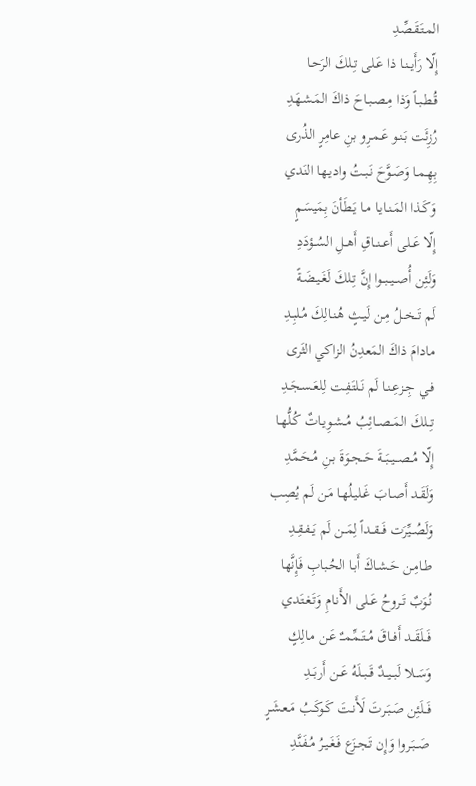المـتَـقَـصِّدِ
إِلّا رَأَيــنـا ذا عَـلى تِـلكَ الرَحـا
قُـطـبـاً وَذا مِـصـبـاحَ ذاكَ المَـشـهَدِ
رُزِئَت بَـنـو عَـمـرِو بنِ عامِرٍ الذُرى
بِهِـمـا وَصَـوَّحَ نَـبـتُ واديـها النَدي
وَكَـذا المَـنـايـا مـا يَـطَأنَ بِمَيسَمٍ
إِلّا عَــلى أَعــنــاقِ أَهــلِ السُــؤدَدِ
وَلَئِن أُصــيــبــوا إِنَّ تِـلكَ لَغَـيـضَـةً
لَم تَــخــلُ مِـن لَيـثٍ هُـنـالِكَ مُـلبِـدِ
مادامَ ذاكَ المَعدِنُ الزاكي الثَرى
فـي جِـزعِـنـا لَم نَـلتَـفِـت لِلعَـسـجَـدِ
تِــلكَ المَــصــائِبُ مُــشـوِيـاتٌ كُـلُّهـا
إِلّا مُــصــيــبَــةَ حَــجـوَةَ بـنِ مُـحَـمَّدِ
وَلَقَـد أَصـابَ غَـليـلُهـا مَـن لَم يُصِب
وَلَصُــيِّرَت فَــقــداً لِمَــن لَم يَــفـقِـدِ
طـامِـن حَـشـاكَ أَبـا الحُـبابِ فَإِنَّها
نُـوَبٌ تَـروحُ عَـلى الأَنـامِ وَتَـغـتَدي
فَــلَقَــد أَفــاقَ مُــتَــمِّمــٌ عَـن مـالِكٍ
وَسَــلا لَبــيــدٌ قَــبــلَهُ عَــن أَربَــدِ
فَــلَئِن صَـبَـرتَ لَأَنـتَ كَـوكَـبُ مَـعـشَـرٍ
صَــبَـروا وَإِن تَـجـزَع فَـغَـيـرُ مُـفَـنَّدِ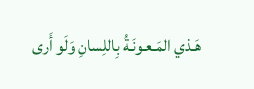هَـذي المَـعـونَـةُ بِاللِسانِ وَلَو أَرى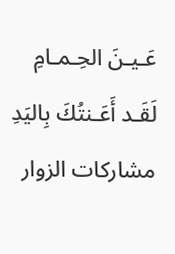عَـيـنَ الحِـمـامِ لَقَـد أَعَـنتُكَ بِاليَدِ
مشاركات الزوار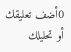0أضف تعليقك أو تحليلك